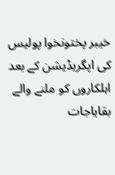خیبر پختونخوا پولیس کی اپگریڈیشن کے بعد اہلکاروں کو ملنے والے بقایاجات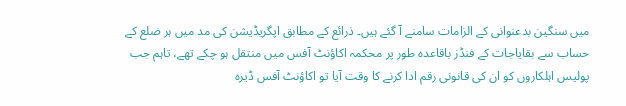میں سنگین بدعنوانی کے الزامات سامنے آ گئے ہیں۔ ذرائع کے مطابق اپگریڈیشن کی مد میں ہر ضلع کے حساب سے بقایاجات کے فنڈز باقاعدہ طور پر محکمہ اکاؤنٹ آفس میں منتقل ہو چکے تھے، تاہم جب پولیس اہلکاروں کو ان کی قانونی رقم ادا کرنے کا وقت آیا تو اکاؤنٹ آفس ڈیرہ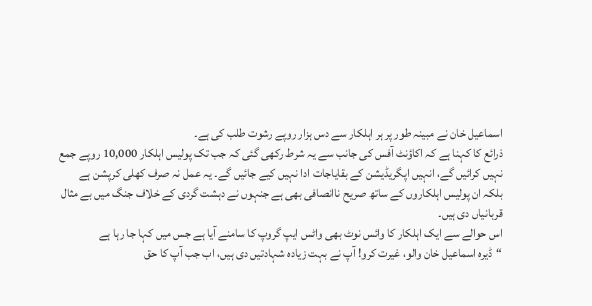اسماعیل خان نے مبینہ طور پر ہر اہلکار سے دس ہزار روپے رشوت طلب کی ہے۔
ذرائع کا کہنا ہے کہ اکاؤنٹ آفس کی جانب سے یہ شرط رکھی گئی کہ جب تک پولیس اہلکار 10,000 روپے جمع نہیں کرائیں گے، انہیں اپگریڈیشن کے بقایاجات ادا نہیں کیے جائیں گے۔ یہ عمل نہ صرف کھلی کرپشن ہے بلکہ ان پولیس اہلکاروں کے ساتھ صریح ناانصافی بھی ہے جنہوں نے دہشت گردی کے خلاف جنگ میں بے مثال قربانیاں دی ہیں۔
اس حوالے سے ایک اہلکار کا وائس نوٹ بھی واٹس ایپ گروپ کا سامنے آیا ہے جس میں کہا جا رہا ہے
“ڈیرہ اسماعیل خان والو، غیرت کرو! آپ نے بہت زیادہ شہادتیں دی ہیں، اب جب آپ کا حق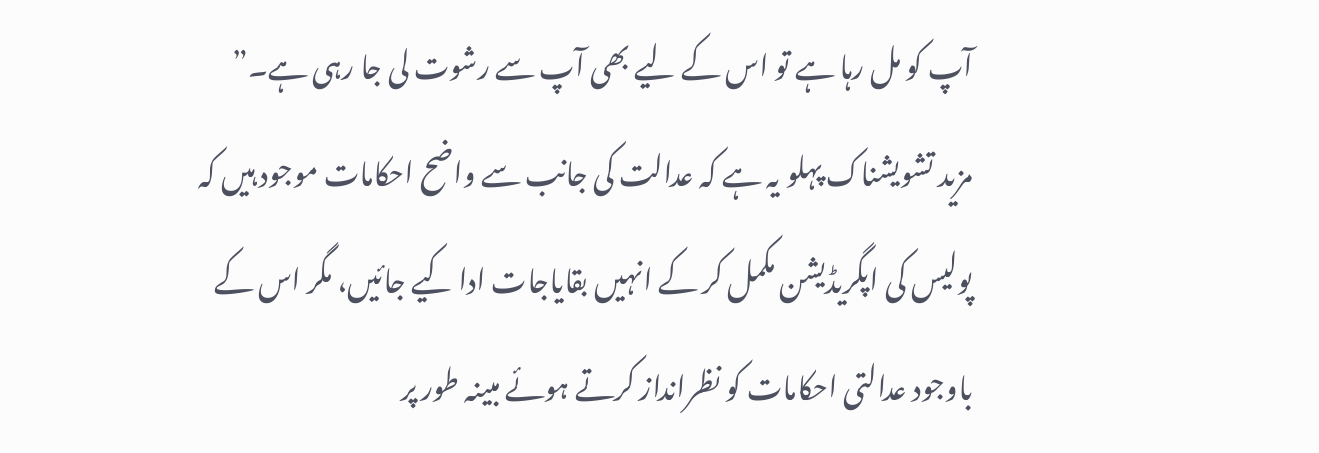آپ کو مل رہا ہے تو اس کے لیے بھی آپ سے رشوت لی جا رہی ہے۔”
مزید تشویشناک پہلو یہ ہے کہ عدالت کی جانب سے واضح احکامات موجود ہیں کہ پولیس کی اپگریڈیشن مکمل کر کے انہیں بقایاجات ادا کیے جائیں، مگر اس کے باوجود عدالتی احکامات کو نظرانداز کرتے ہوئے مبینہ طور پر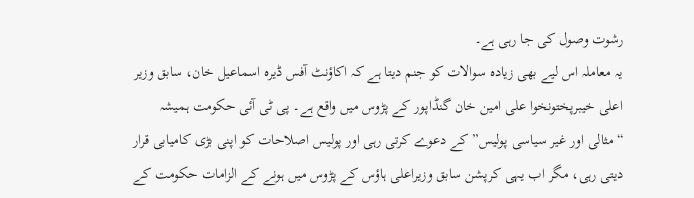رشوت وصول کی جا رہی ہے۔
یہ معاملہ اس لیے بھی زیادہ سوالات کو جنم دیتا ہے کہ اکاؤنٹ آفس ڈیرہ اسماعیل خان، سابق وزیر اعلی خیبرپختونخوا علی امین خان گنڈاپور کے پڑوس میں واقع ہے۔ پی ٹی آئی حکومت ہمیشہ “مثالی اور غیر سیاسی پولیس” کے دعوے کرتی رہی اور پولیس اصلاحات کو اپنی بڑی کامیابی قرار دیتی رہی، مگر اب یہی کرپشن سابق وزیراعلی ہاؤس کے پڑوس میں ہونے کے الزامات حکومت کے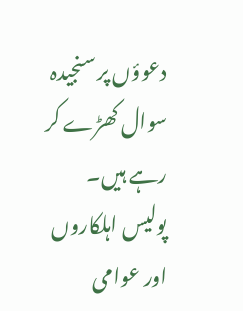دعوؤں پر سنجیدہ سوال کھڑے کر رہے ہیں۔
پولیس اہلکاروں اور عوامی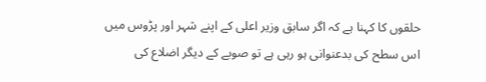حلقوں کا کہنا ہے کہ اگر سابق وزیر اعلی کے اپنے شہر اور پڑوس میں اس سطح کی بدعنوانی ہو رہی ہے تو صوبے کے دیگر اضلاع کی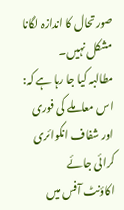صورتحال کا اندازہ لگانا مشکل نہیں۔
مطالبہ کیا جا رہا ہے کہ:
اس معاملے کی فوری اور شفاف انکوائری کرائی جائے
اکاؤنٹ آفس میں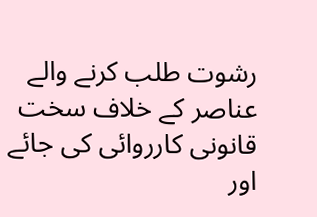رشوت طلب کرنے والے عناصر کے خلاف سخت قانونی کارروائی کی جائے اور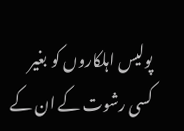پولیس اہلکاروں کو بغیر کسی رشوت کے ان کے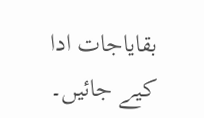بقایاجات ادا کیے جائیں۔